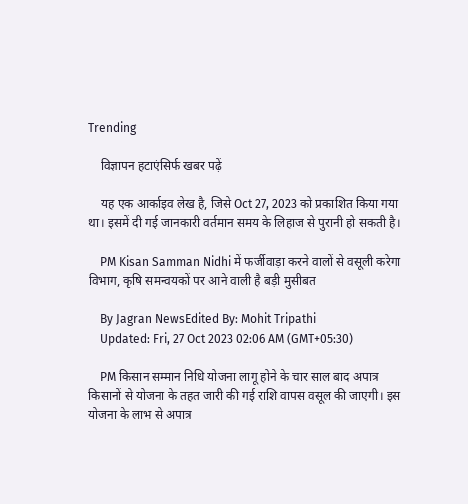Trending

    विज्ञापन हटाएंसिर्फ खबर पढ़ें

    यह एक आर्काइव लेख है, जिसे Oct 27, 2023 को प्रकाशित किया गया था। इसमें दी गई जानकारी वर्तमान समय के लिहाज से पुरानी हो सकती है।

    PM Kisan Samman Nidhi में फर्जीवाड़ा करने वालों से वसूली करेगा विभाग, कृषि समन्वयकों पर आने वाली है बड़ी मुसीबत

    By Jagran NewsEdited By: Mohit Tripathi
    Updated: Fri, 27 Oct 2023 02:06 AM (GMT+05:30)

    PM किसान सम्मान निधि योजना लागू होने के चार साल बाद अपात्र किसानों से योजना के तहत जारी की गई राशि वापस वसूल की जाएगी। इस योजना के लाभ से अपात्र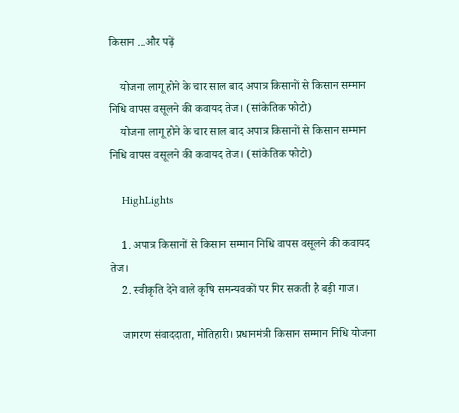किसान ...और पढ़ें

    योजना लागू होने के चार साल बाद अपात्र किसानों से किसान सम्मान निधि वापस वसूलने की कवायद तेज। (सांकेतिक फोटो)
    योजना लागू होने के चार साल बाद अपात्र किसानों से किसान सम्मान निधि वापस वसूलने की कवायद तेज। (सांकेतिक फोटो)

    HighLights

    1. अपात्र किसानों से किसान सम्मान निधि वापस वसूलने की कवायद तेज।
    2. स्वीकृति देने वाले कृषि समन्यवकों पर गिर सकती है बड़ी गाज।

    जागरण संवाददाता, मोतिहारी। प्रधानमंत्री किसान सम्मान निधि योजना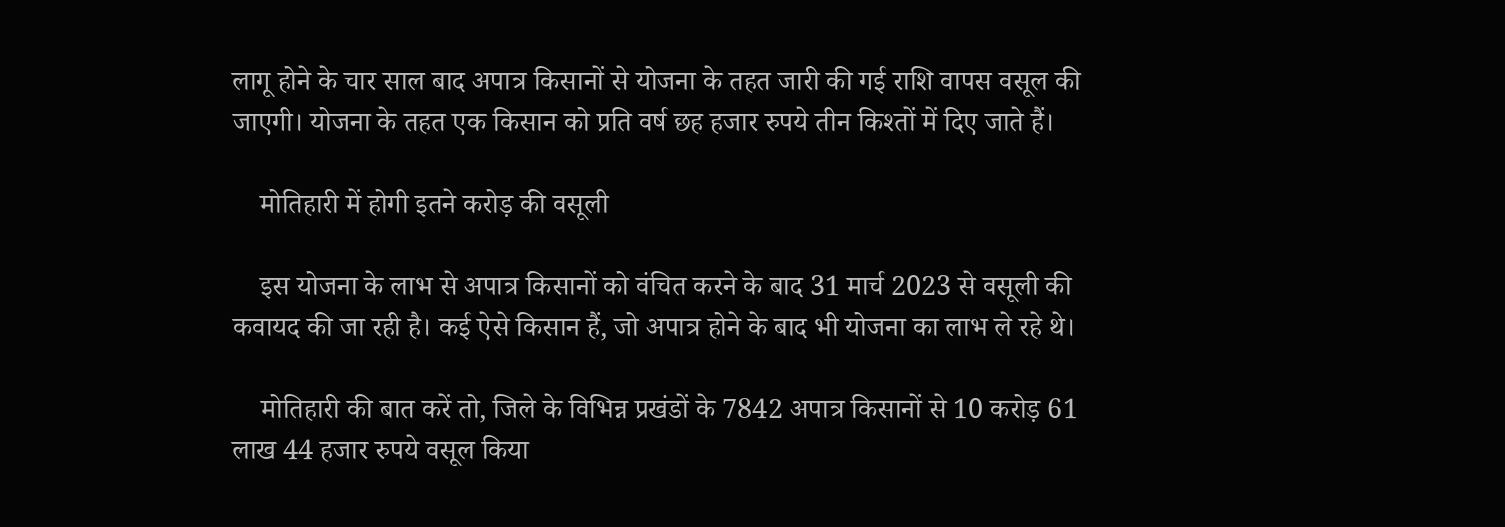लागू होने के चार साल बाद अपात्र किसानों से योजना के तहत जारी की गई राशि वापस वसूल की जाएगी। योजना के तहत एक किसान को प्रति वर्ष छह हजार रुपये तीन किश्तों में दिए जाते हैं।

    मोतिहारी में होगी इतने करोड़ की वसूली

    इस योजना के लाभ से अपात्र किसानों को वंचित करने के बाद 31 मार्च 2023 से वसूली की कवायद की जा रही है। कई ऐसे किसान हैं, जो अपात्र होने के बाद भी योजना का लाभ ले रहे थे।

    मोतिहारी की बात करें तो, जिले के विभिन्न प्रखंडों के 7842 अपात्र किसानों से 10 करोड़ 61 लाख 44 हजार रुपये वसूल किया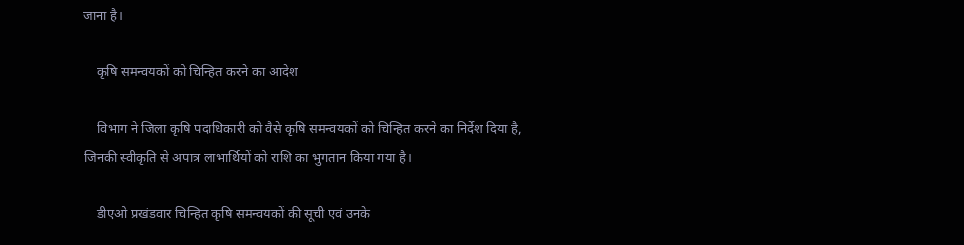जाना है।

    कृषि समन्वयकों को चिन्हित करने का आदेश

    विभाग ने जिला कृषि पदाधिकारी को वैसे कृषि समन्वयकों को चिन्हित करने का निर्देश दिया है, जिनकी स्वीकृति से अपात्र लाभार्थियों को राशि का भुगतान किया गया है।

    डीएओ प्रखंडवार चिन्हित कृषि समन्वयकों की सूची एवं उनके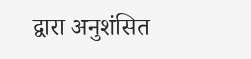द्वारा अनुशंसित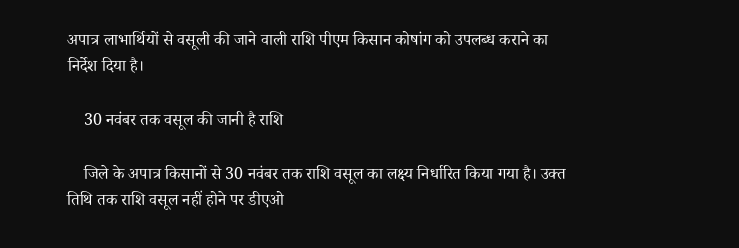अपात्र लाभार्थियों से वसूली की जाने वाली राशि पीएम किसान कोषांग को उपलब्ध कराने का निर्देश दिया है।

    30 नवंबर तक वसूल की जानी है राशि

    जिले के अपात्र किसानों से 30 नवंबर तक राशि वसूल का लक्ष्य निर्धारित किया गया है। उक्त तिथि तक राशि वसूल नहीं होने पर डीएओ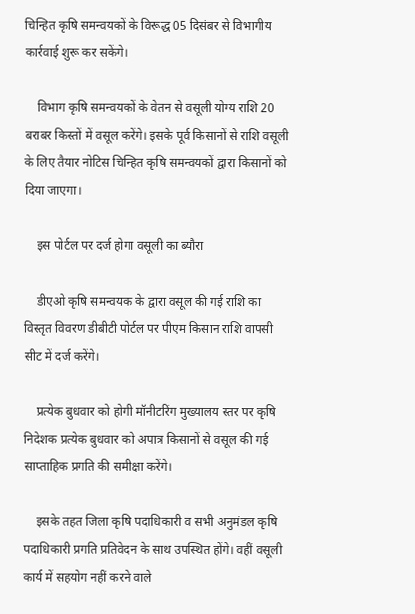चिन्हित कृषि समन्वयकों के विरूद्ध 05 दिसंबर से विभागीय कार्रवाई शुरू कर सकेंगे।

    विभाग कृषि समन्वयकों के वेतन से वसूली योग्य राशि 20 बराबर किस्तों में वसूल करेंगे। इसके पूर्व किसानों से राशि वसूली के लिए तैयार नोटिस चिन्हित कृषि समन्वयकों द्वारा किसानों को दिया जाएगा।

    इस पोर्टल पर दर्ज होगा वसूली का ब्यौरा

    डीएओ कृषि समन्वयक के द्वारा वसूल की गई राशि का विस्तृत विवरण डीबीटी पोर्टल पर पीएम किसान राशि वापसी सीट में दर्ज करेंगे।

    प्रत्येक बुधवार को होगी मॉनीटरिंग मुख्यालय स्तर पर कृषि निदेशक प्रत्येक बुधवार को अपात्र किसानों से वसूल की गई साप्ताहिक प्रगति की समीक्षा करेंगे।

    इसके तहत जिला कृषि पदाधिकारी व सभी अनुमंडल कृषि पदाधिकारी प्रगति प्रतिवेदन के साथ उपस्थित होंगे। वहीं वसूली कार्य में सहयोग नहीं करने वाले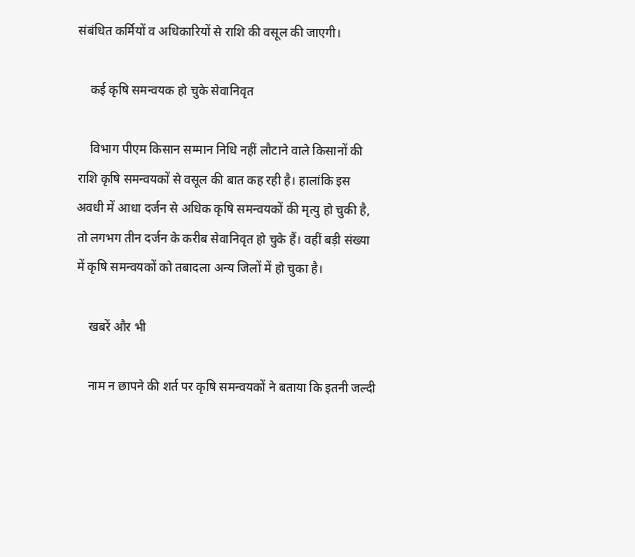संबंधित कर्मियों व अधिकारियों से राशि की वसूल की जाएगी।

    कई कृषि समन्वयक हो चुके सेवानिवृत

    विभाग पीएम किसान सम्मान निधि नहीं लौटाने वाले किसानों की राशि कृषि समन्वयकों से वसूल की बात कह रही है। हालांकि इस अवधी में आधा दर्जन से अधिक कृषि समन्वयकों की मृत्यु हो चुकी है, तो लगभग तीन दर्जन के करीब सेवानिवृत हो चुके हैं। वहीं बड़ी संख्या में कृषि समन्वयकों को तबादला अन्य जिलों में हो चुका है।

    खबरें और भी

    नाम न छापने की शर्त पर कृषि समन्वयकों ने बताया कि इतनी जल्दी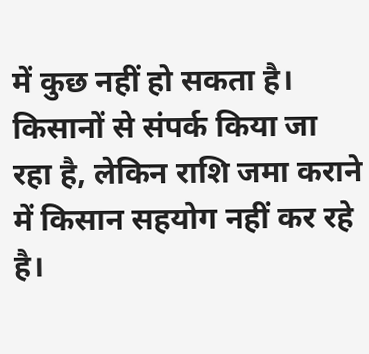में कुछ नहीं हो सकता है। किसानों से संपर्क किया जा रहा है, लेकिन राशि जमा कराने में किसान सहयोग नहीं कर रहे है।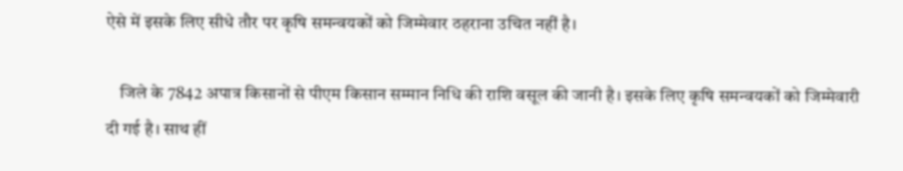ऐसे में इसके लिए सीधे तौर पर कृषि समन्वयकों को जिम्मेवार ठहराना उचित नहीं है।

    जिले के 7842 अपात्र किसानों से पीएम किसान सम्मान निधि की राशि वसूल की जानी है। इसके लिए कृषि समन्वयकों को जिम्मेवारी दी गई है। साथ हीं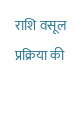राशि वसूल प्रक्रिया की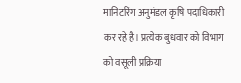मानिटरिंग अनुमंडल कृषि पदाधिकारी कर रहे है। प्रत्येक बुधवार को विभाग को वसूली प्रक्रिया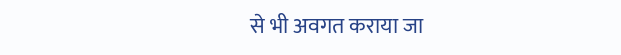से भी अवगत कराया जा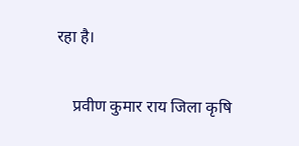रहा है।

    प्रवीण कुमार राय जिला कृषि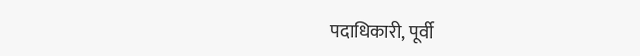पदाधिकारी, पूर्वी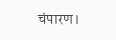चंपारण।